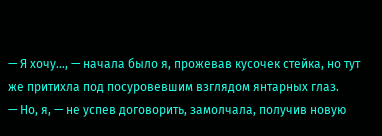— Я хочу…, — начала было я, прожевав кусочек стейка, но тут же притихла под посуровевшим взглядом янтарных глаз.
— Но, я, — не успев договорить, замолчала, получив новую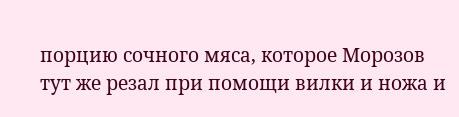порцию сочного мяса, которое Морозов тут же резал при помощи вилки и ножа и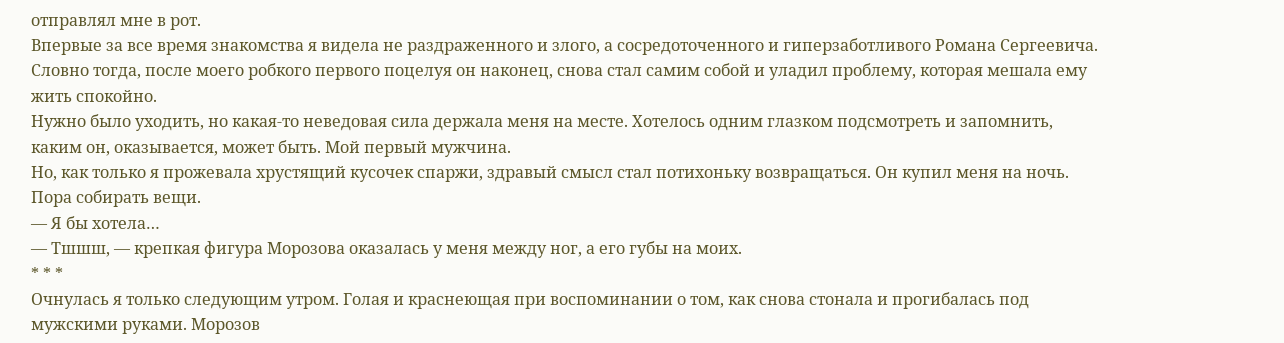отправлял мне в рот.
Впервые за все время знакомства я видела не раздраженного и злого, а сосредоточенного и гиперзаботливого Романа Сергеевича. Словно тогда, после моего робкого первого поцелуя он наконец, снова стал самим собой и уладил проблему, которая мешала ему жить спокойно.
Нужно было уходить, но какая-то неведовая сила держала меня на месте. Хотелось одним глазком подсмотреть и запомнить, каким он, оказывается, может быть. Мой первый мужчина.
Но, как только я прожевала хрустящий кусочек спаржи, здравый смысл стал потихоньку возвращаться. Он купил меня на ночь. Пора собирать вещи.
— Я бы хотела…
— Тшшш, — крепкая фигура Морозова оказалась у меня между ног, а его губы на моих.
* * *
Очнулась я только следующим утром. Голая и краснеющая при воспоминании о том, как снова стонала и прогибалась под мужскими руками. Морозов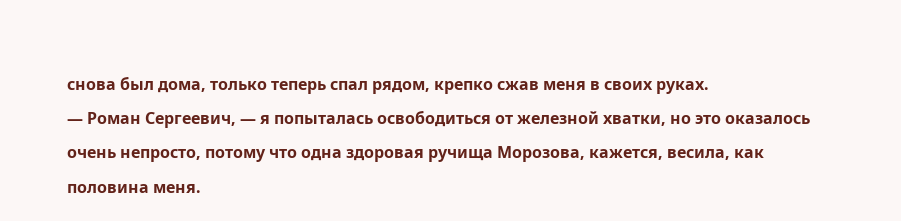снова был дома, только теперь спал рядом, крепко сжав меня в своих руках.
— Роман Сергеевич, — я попыталась освободиться от железной хватки, но это оказалось очень непросто, потому что одна здоровая ручища Морозова, кажется, весила, как половина меня.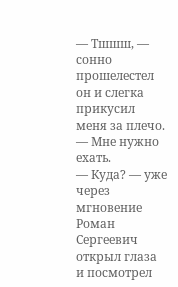— Тшшш, — сонно прошелестел он и слегка прикусил меня за плечо.
— Мне нужно ехать.
— Куда? — уже через мгновение Роман Сергеевич открыл глаза и посмотрел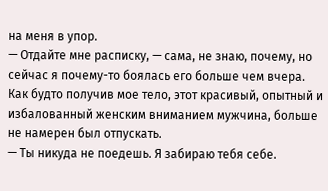на меня в упор.
— Отдайте мне расписку, — сама, не знаю, почему, но сейчас я почему-то боялась его больше чем вчера. Как будто получив мое тело, этот красивый, опытный и избалованный женским вниманием мужчина, больше не намерен был отпускать.
— Ты никуда не поедешь. Я забираю тебя себе.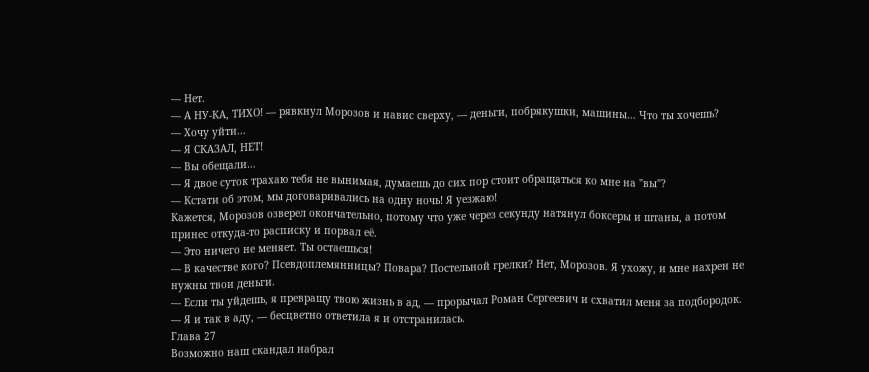— Нет.
— А НУ-КА, ТИХО! — рявкнул Морозов и навис сверху, — деньги, побрякушки, машины… Что ты хочешь?
— Хочу уйти…
— Я СКАЗАЛ, НЕТ!
— Вы обещали…
— Я двое суток трахаю тебя не вынимая, думаешь до сих пор стоит обращаться ко мне на "вы"?
— Кстати об этом, мы договаривались на одну ночь! Я уезжаю!
Кажется, Морозов озверел окончательно, потому что уже через секунду натянул боксеры и штаны, а потом принес откуда-то расписку и порвал её.
— Это ничего не меняет. Ты остаешься!
— В качестве кого? Псевдоплемянницы? Повара? Постельной грелки? Нет, Морозов. Я ухожу, и мне нахрен не нужны твои деньги.
— Если ты уйдешь, я превращу твою жизнь в ад, — прорычал Роман Сергеевич и схватил меня за подбородок.
— Я и так в аду, — бесцветно ответила я и отстранилась.
Глава 27
Возможно наш скандал набрал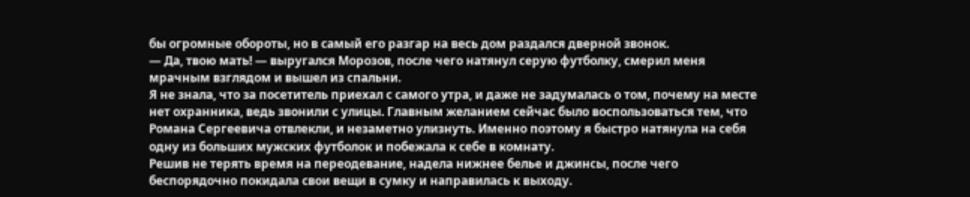бы огромные обороты, но в самый его разгар на весь дом раздался дверной звонок.
— Да, твою мать! — выругался Морозов, после чего натянул серую футболку, смерил меня мрачным взглядом и вышел из спальни.
Я не знала, что за посетитель приехал с самого утра, и даже не задумалась о том, почему на месте нет охранника, ведь звонили с улицы. Главным желанием сейчас было воспользоваться тем, что Романа Сергеевича отвлекли, и незаметно улизнуть. Именно поэтому я быстро натянула на себя одну из больших мужских футболок и побежала к себе в комнату.
Решив не терять время на переодевание, надела нижнее белье и джинсы, после чего беспорядочно покидала свои вещи в сумку и направилась к выходу.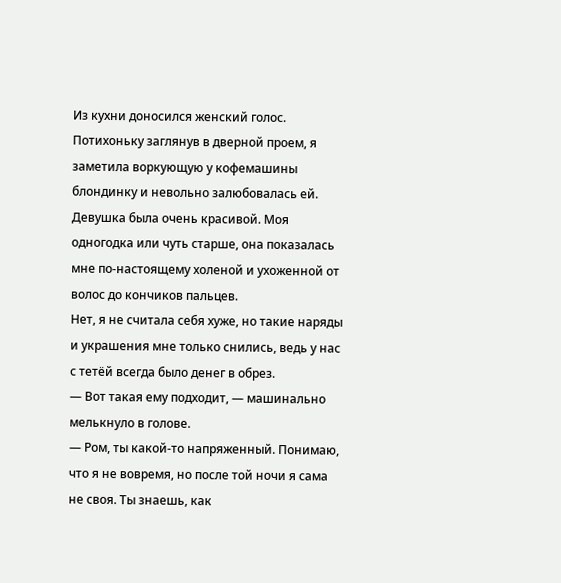Из кухни доносился женский голос. Потихоньку заглянув в дверной проем, я заметила воркующую у кофемашины блондинку и невольно залюбовалась ей. Девушка была очень красивой. Моя одногодка или чуть старше, она показалась мне по-настоящему холеной и ухоженной от волос до кончиков пальцев.
Нет, я не считала себя хуже, но такие наряды и украшения мне только снились, ведь у нас с тетёй всегда было денег в обрез.
— Вот такая ему подходит, — машинально мелькнуло в голове.
— Ром, ты какой-то напряженный. Понимаю, что я не вовремя, но после той ночи я сама не своя. Ты знаешь, как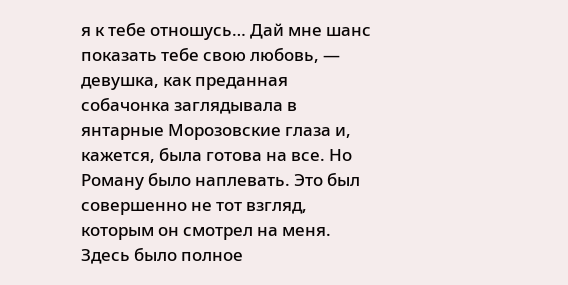я к тебе отношусь… Дай мне шанс показать тебе свою любовь, — девушка, как преданная собачонка заглядывала в янтарные Морозовские глаза и, кажется, была готова на все. Но Роману было наплевать. Это был совершенно не тот взгляд, которым он смотрел на меня. Здесь было полное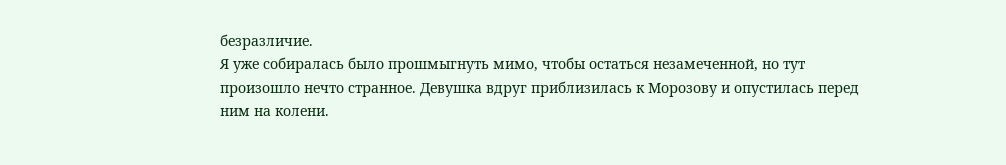безразличие.
Я уже собиралась было прошмыгнуть мимо, чтобы остаться незамеченной, но тут произошло нечто странное. Девушка вдруг приблизилась к Морозову и опустилась перед ним на колени.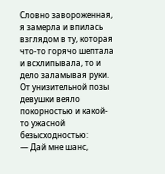Словно завороженная, я замерла и впилась взглядом в ту, которая что-то горячо шептала и всхлипывала, то и дело заламывая руки. От унизительной позы девушки веяло покорностью и какой-то ужасной безысходностью:
— Дай мне шанс,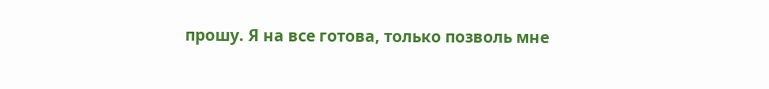прошу. Я на все готова, только позволь мне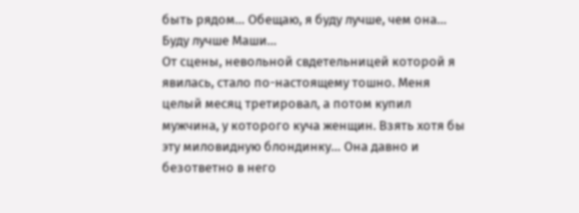быть рядом… Обещаю, я буду лучше, чем она… Буду лучше Маши…
От сцены, невольной свдетельницей которой я явилась, стало по-настоящему тошно. Меня целый месяц третировал, а потом купил мужчина, у которого куча женщин. Взять хотя бы эту миловидную блондинку… Она давно и безответно в него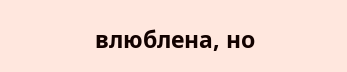влюблена, но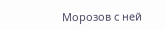Морозов с ней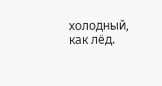холодный, как лёд.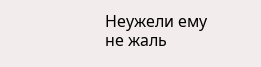Неужели ему не жаль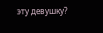эту девушку?